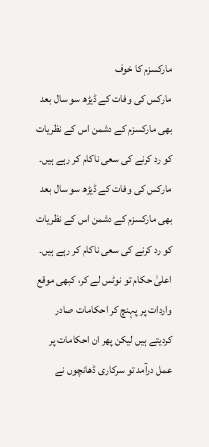مارکسزم کا خوف
مارکس کی وفات کے ڈیڑھ سو سال بعد بھی مارکسزم کے دشمن اس کے نظریات کو رد کرنے کی سعی ناکام کر رہے ہیں۔
مارکس کی وفات کے ڈیڑھ سو سال بعد بھی مارکسزم کے دشمن اس کے نظریات کو رد کرنے کی سعی ناکام کر رہے ہیں۔
اعلیٰ حکام تو نوٹس لے کر، کبھی موقع واردات پر پہنچ کر احکامات صادر کردیتے ہیں لیکن پھر ان احکامات پر عمل درآمد تو سرکاری ڈھانچوں نے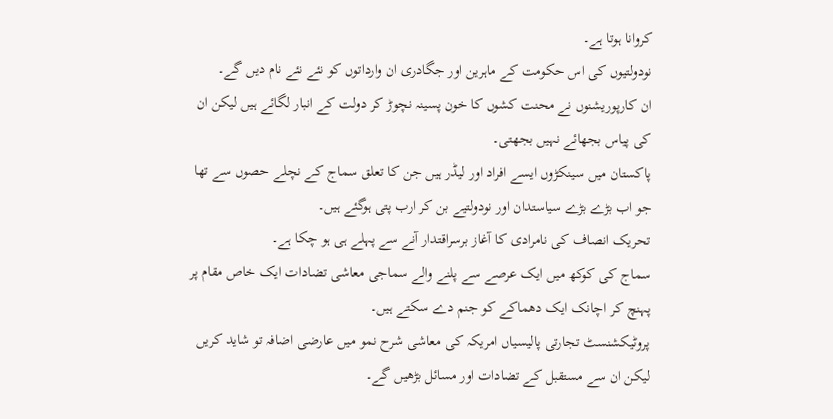کروانا ہوتا ہے۔
نودولتیوں کی اس حکومت کے ماہرین اور جگادری ان وارداتوں کو نئے نئے نام دیں گے۔
ان کارپوریشنوں نے محنت کشوں کا خون پسینہ نچوڑ کر دولت کے انبار لگائے ہیں لیکن ان کی پیاس بجھائے نہیں بجھتی۔
پاکستان میں سینکڑوں ایسے افراد اور لیڈر ہیں جن کا تعلق سماج کے نچلے حصوں سے تھا جو اب بڑے بڑے سیاستدان اور نودولتیے بن کر ارب پتی ہوگئے ہیں۔
تحریک انصاف کی نامرادی کا آغاز برسراقتدار آنے سے پہلے ہی ہو چکا ہے۔
سماج کی کوکھ میں ایک عرصے سے پلنے والے سماجی معاشی تضادات ایک خاص مقام پر پہنچ کر اچانک ایک دھماکے کو جنم دے سکتے ہیں۔
پروٹیکشنسٹ تجارتی پالیسیاں امریکہ کی معاشی شرح نمو میں عارضی اضافہ تو شاید کریں لیکن ان سے مستقبل کے تضادات اور مسائل بڑھیں گے۔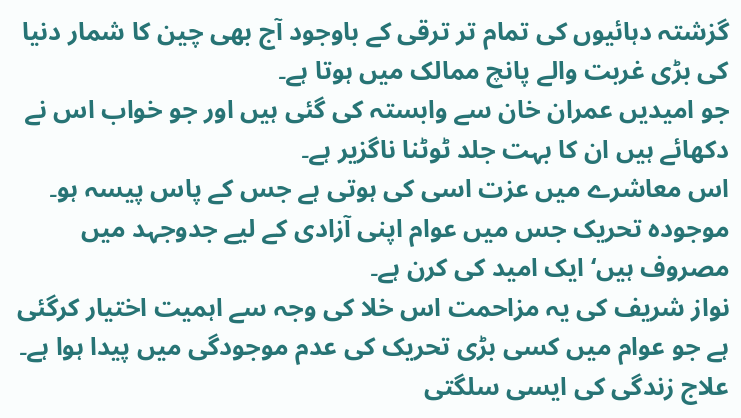گزشتہ دہائیوں کی تمام تر ترقی کے باوجود آج بھی چین کا شمار دنیا کی بڑی غربت والے پانچ ممالک میں ہوتا ہے۔
جو امیدیں عمران خان سے وابستہ کی گئی ہیں اور جو خواب اس نے دکھائے ہیں ان کا بہت جلد ٹوٹنا ناگزیر ہے۔
اس معاشرے میں عزت اسی کی ہوتی ہے جس کے پاس پیسہ ہو۔
موجودہ تحریک جس میں عوام اپنی آزادی کے لیے جدوجہد میں مصروف ہیں‘ ایک امید کی کرن ہے۔
نواز شریف کی یہ مزاحمت اس خلا کی وجہ سے اہمیت اختیار کرگئی ہے جو عوام میں کسی بڑی تحریک کی عدم موجودگی میں پیدا ہوا ہے۔
علاج زندگی کی ایسی سلگتی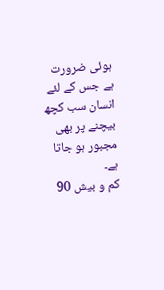ہوئی ضرورت ہے جس کے لئے انسان سب کچھ بیچنے پر بھی مجبور ہو جاتا ہے۔
کم و بیش 90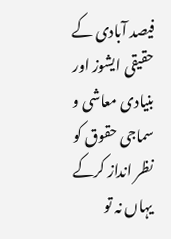فیصد آبادی کے حقیقی ایشوز اور بنیادی معاشی و سماجی حقوق کو نظر انداز کرکے یہاں نہ تو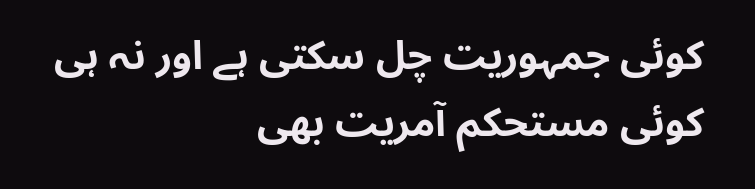کوئی جمہوریت چل سکتی ہے اور نہ ہی کوئی مستحکم آمریت بھی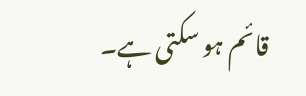قائم ہو سکتی ہے۔